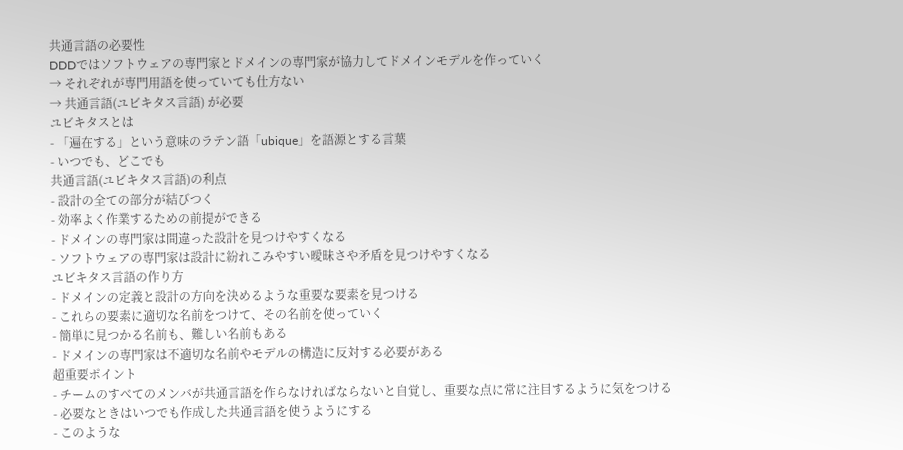共通言語の必要性
DDDではソフトウェアの専門家とドメインの専門家が協力してドメインモデルを作っていく
→ それぞれが専門用語を使っていても仕方ない
→ 共通言語(ユビキタス言語) が必要
ユビキタスとは
- 「遍在する」という意味のラテン語「ubique」を語源とする言葉
- いつでも、どこでも
共通言語(ユビキタス言語)の利点
- 設計の全ての部分が結びつく
- 効率よく作業するための前提ができる
- ドメインの専門家は間違った設計を見つけやすくなる
- ソフトウェアの専門家は設計に紛れこみやすい曖昧さや矛盾を見つけやすくなる
ユビキタス言語の作り方
- ドメインの定義と設計の方向を決めるような重要な要素を見つける
- これらの要素に適切な名前をつけて、その名前を使っていく
- 簡単に見つかる名前も、難しい名前もある
- ドメインの専門家は不適切な名前やモデルの構造に反対する必要がある
超重要ポイント
- チームのすべてのメンバが共通言語を作らなければならないと自覚し、重要な点に常に注目するように気をつける
- 必要なときはいつでも作成した共通言語を使うようにする
- このような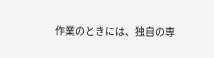作業のときには、独自の専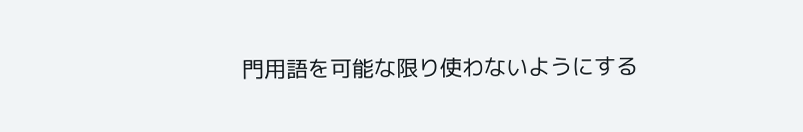門用語を可能な限り使わないようにする